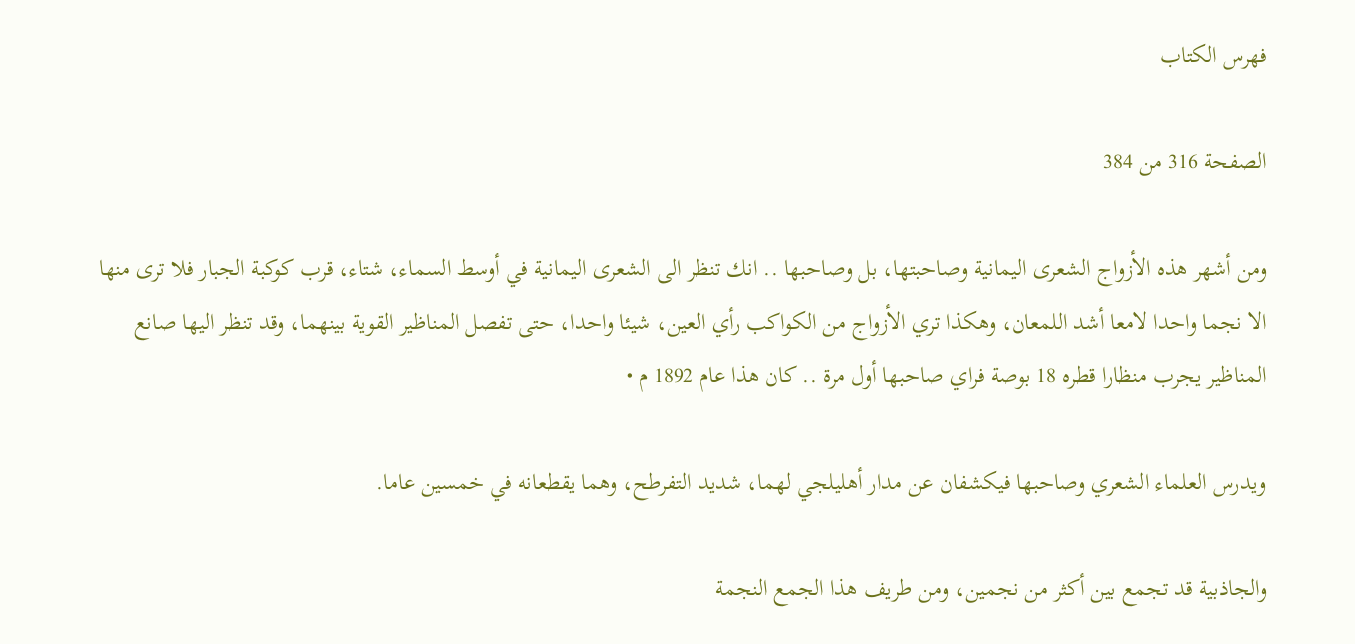فهرس الكتاب

الصفحة 316 من 384

ومن أشهر هذه الأزواج الشعرى اليمانية وصاحبتها، بل وصاحبها .. انك تنظر الى الشعرى اليمانية في أوسط السماء، شتاء، قرب كوكبة الجبار فلا ترى منها الا نجما واحدا لامعا أشد اللمعان، وهكذا تري الأزواج من الكواكب رأي العين، شيئا واحدا، حتى تفصل المناظير القوية بينهما، وقد تنظر اليها صانع المناظير يجرب منظارا قطره 18 بوصة فراي صاحبها أول مرة .. كان هذا عام 1892 م •

ويدرس العلماء الشعري وصاحبها فيكشفان عن مدار أهليلجي لهما، شديد التفرطح، وهما يقطعانه في خمسين عاما.

والجاذبية قد تجمع بين أكثر من نجمين، ومن طريف هذا الجمع النجمة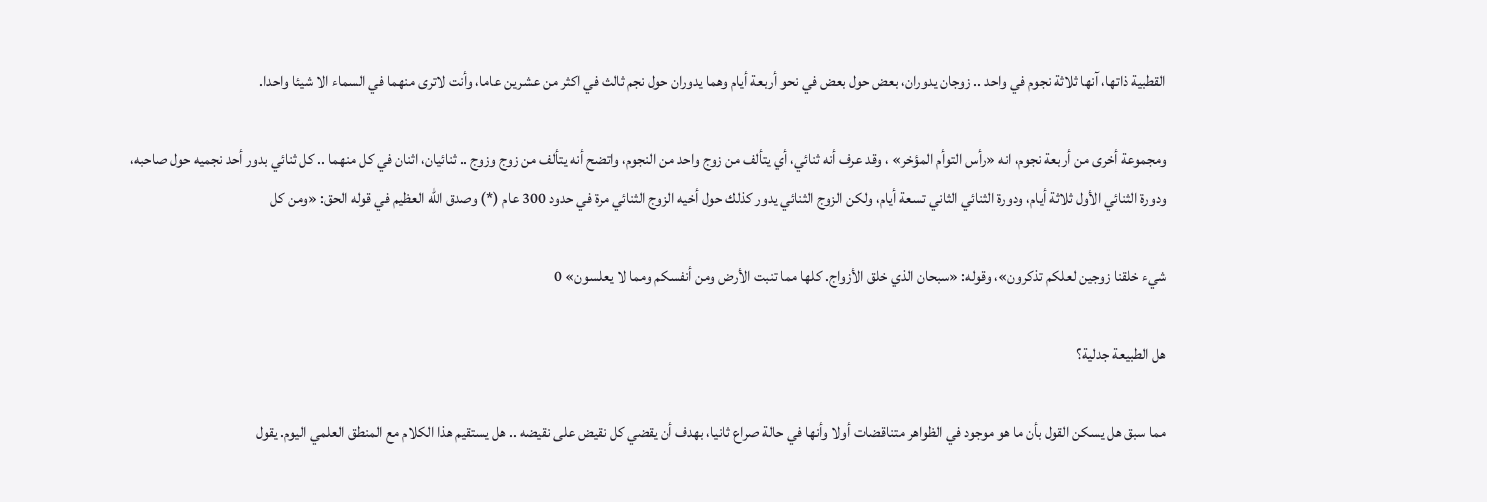القطبية ذاتها، آنها ثلاثة نجوم في واحد .. زوجان يدوران، بعض حول بعض في نحو أربعة أيام وهما يدوران حول نجم ثالث في اكثر من عشرين عاما، وأنت لاترى منهما في السماء الا شيئا واحدا.

ومجموعة أخرى من أربعة نجوم، انه «رأس التوأم المؤخر» ، وقد عرف أنه ثنائي، أي يتألف من زوج واحد من النجوم، واتضح أنه يتألف من زوج وزوج .. ثنائيان، اثنان في كل منهما .. كل ثنائي بدور أحد نجميه حول صاحبه، ودورة الثنائي الأول ثلاثة أيام، ودورة الثنائي الثاني تسعة أيام، ولكن الزوج الثنائي يدور كذلك حول أخيه الزوج الثنائي مرة في حدود 300 عام (*) وصدق الله العظيم في قوله الحق: «ومن كل

شيء خلقنا زوجين لعلكم تذكرون»، وقوله: «سبحان الذي خلق الأزواج. كلها مما تنبت الأرض ومن أنفسكم ومما لا يعلسون» 0

هل الطبيعة جدلية؟

مما سبق هل يسكن القول بأن ما هو موجود في الظواهر متناقضات أولا وأنها في حالة صراع ثانيا، بهدف أن يقضي كل نقيض على نقيضه .. هل يستقيم هذا الكلام مع المنطق العلمي اليوم. يقول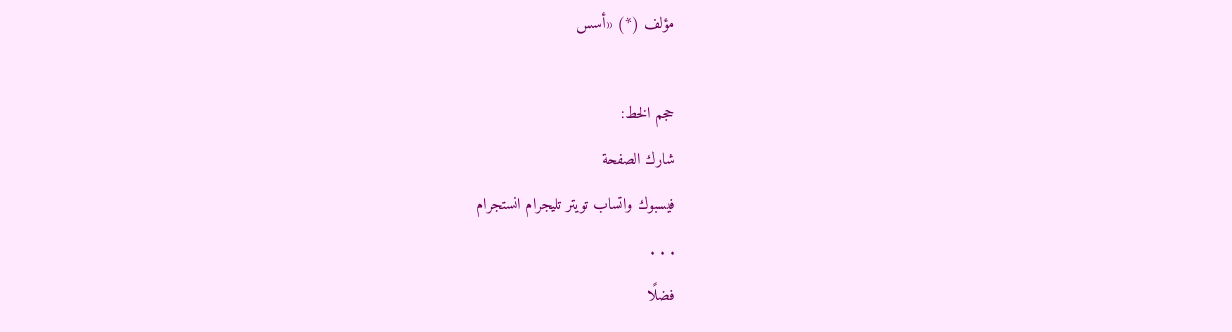مؤلف (*) «أسس

حجم الخط:
شارك الصفحة
فيسبوك واتساب تويتر تليجرام انستجرام
. . .
فضلًا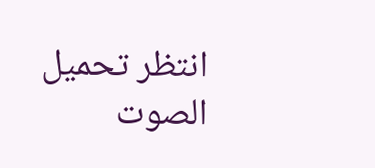انتظر تحميل الصوت